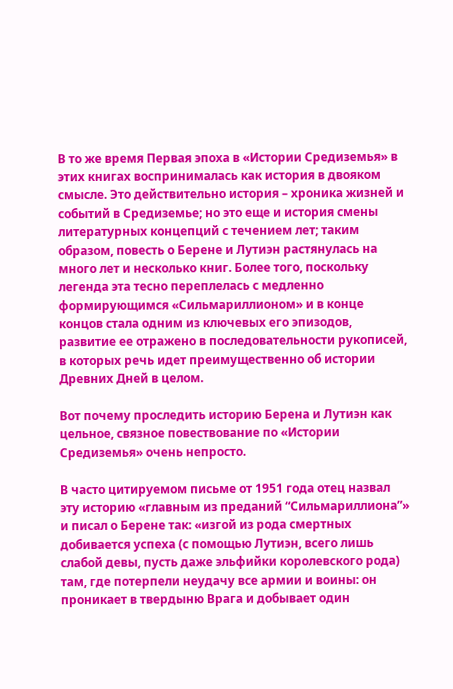В то же время Первая эпоха в «Истории Средиземья» в этих книгах воспринималась как история в двояком смысле. Это действительно история – хроника жизней и событий в Средиземье; но это еще и история смены литературных концепций с течением лет; таким образом, повесть о Берене и Лутиэн растянулась на много лет и несколько книг. Более того, поскольку легенда эта тесно переплелась с медленно формирующимся «Сильмариллионом» и в конце концов стала одним из ключевых его эпизодов, развитие ее отражено в последовательности рукописей, в которых речь идет преимущественно об истории Древних Дней в целом.

Вот почему проследить историю Берена и Лутиэн как цельное, связное повествование по «Истории Средиземья» очень непросто.

В часто цитируемом письме от 1951 года отец назвал эту историю «главным из преданий “Сильмариллиона”» и писал о Берене так: «изгой из рода смертных добивается успеха (с помощью Лутиэн, всего лишь слабой девы, пусть даже эльфийки королевского рода) там, где потерпели неудачу все армии и воины: он проникает в твердыню Врага и добывает один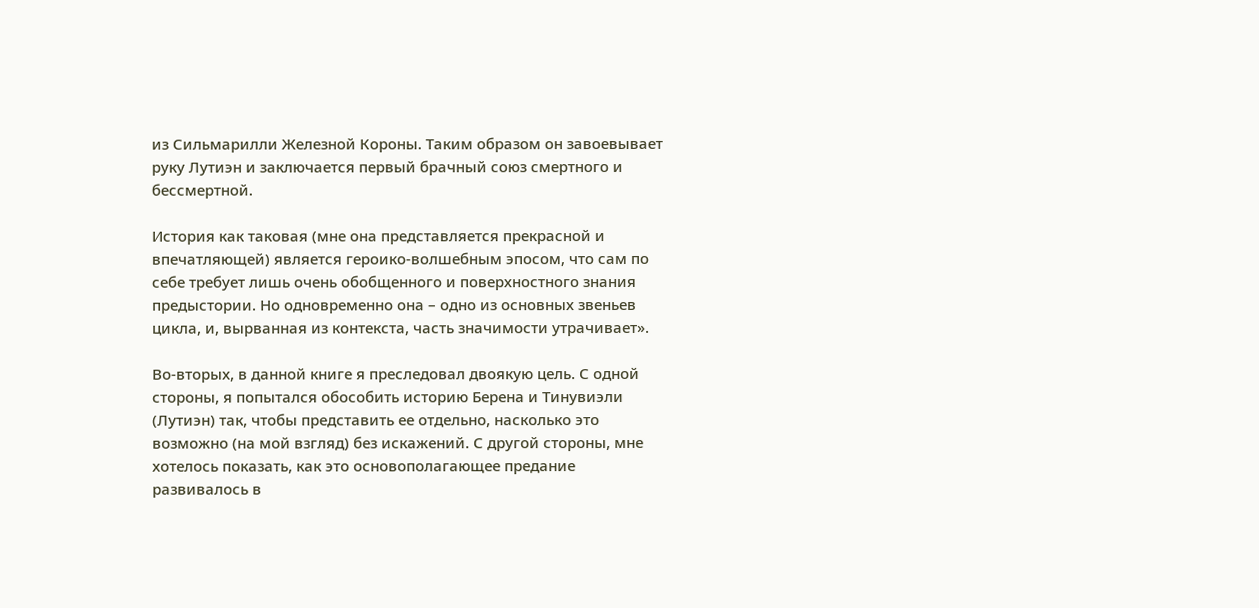из Сильмарилли Железной Короны. Таким образом он завоевывает руку Лутиэн и заключается первый брачный союз смертного и бессмертной.

История как таковая (мне она представляется прекрасной и впечатляющей) является героико-волшебным эпосом, что сам по себе требует лишь очень обобщенного и поверхностного знания предыстории. Но одновременно она – одно из основных звеньев цикла, и, вырванная из контекста, часть значимости утрачивает».

Во-вторых, в данной книге я преследовал двоякую цель. С одной стороны, я попытался обособить историю Берена и Тинувиэли (Лутиэн) так, чтобы представить ее отдельно, насколько это возможно (на мой взгляд) без искажений. С другой стороны, мне хотелось показать, как это основополагающее предание развивалось в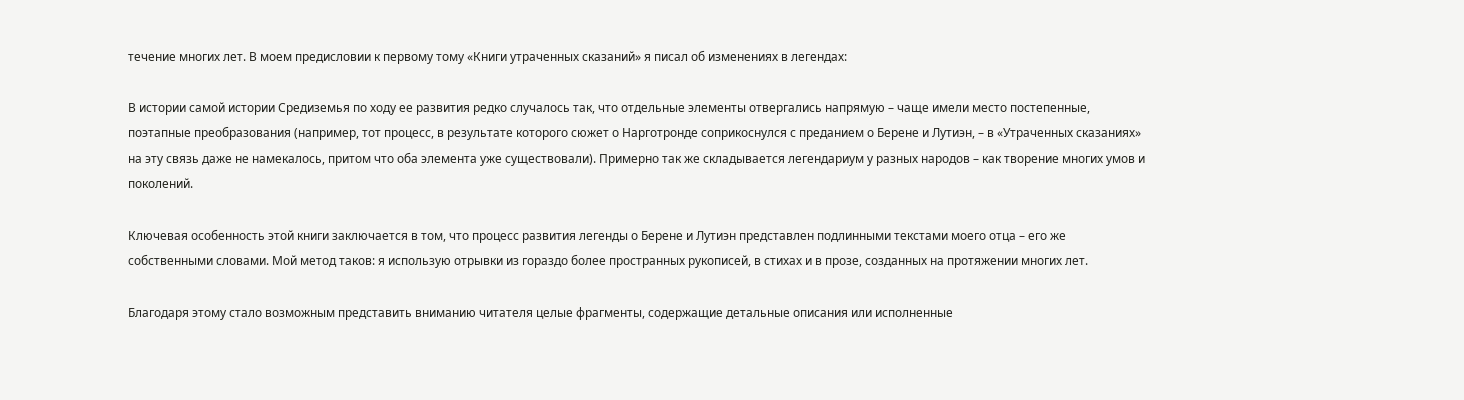течение многих лет. В моем предисловии к первому тому «Книги утраченных сказаний» я писал об изменениях в легендах:

В истории самой истории Средиземья по ходу ее развития редко случалось так, что отдельные элементы отвергались напрямую – чаще имели место постепенные, поэтапные преобразования (например, тот процесс, в результате которого сюжет о Нарготронде соприкоснулся с преданием о Берене и Лутиэн, – в «Утраченных сказаниях» на эту связь даже не намекалось, притом что оба элемента уже существовали). Примерно так же складывается легендариум у разных народов – как творение многих умов и поколений.

Ключевая особенность этой книги заключается в том, что процесс развития легенды о Берене и Лутиэн представлен подлинными текстами моего отца – его же собственными словами. Мой метод таков: я использую отрывки из гораздо более пространных рукописей, в стихах и в прозе, созданных на протяжении многих лет.

Благодаря этому стало возможным представить вниманию читателя целые фрагменты, содержащие детальные описания или исполненные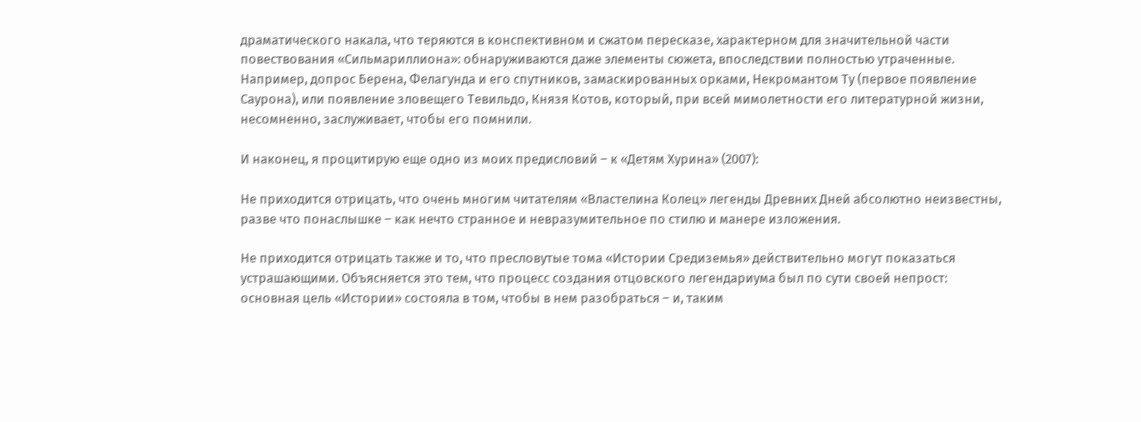драматического накала, что теряются в конспективном и сжатом пересказе, характерном для значительной части повествования «Сильмариллиона»: обнаруживаются даже элементы сюжета, впоследствии полностью утраченные. Например, допрос Берена, Фелагунда и его спутников, замаскированных орками, Некромантом Ту (первое появление Саурона), или появление зловещего Тевильдо, Князя Котов, который, при всей мимолетности его литературной жизни, несомненно, заслуживает, чтобы его помнили.

И наконец, я процитирую еще одно из моих предисловий – к «Детям Хурина» (2007):

Не приходится отрицать, что очень многим читателям «Властелина Колец» легенды Древних Дней абсолютно неизвестны, разве что понаслышке – как нечто странное и невразумительное по стилю и манере изложения.

Не приходится отрицать также и то, что пресловутые тома «Истории Средиземья» действительно могут показаться устрашающими. Объясняется это тем, что процесс создания отцовского легендариума был по сути своей непрост: основная цель «Истории» состояла в том, чтобы в нем разобраться – и, таким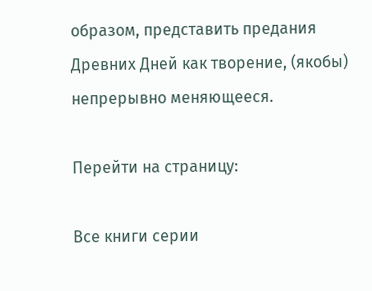образом, представить предания Древних Дней как творение, (якобы) непрерывно меняющееся.

Перейти на страницу:

Все книги серии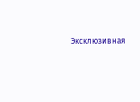Эксклюзивная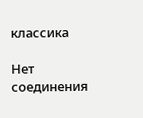классика

Нет соединения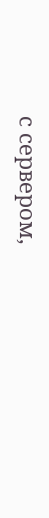с сервером,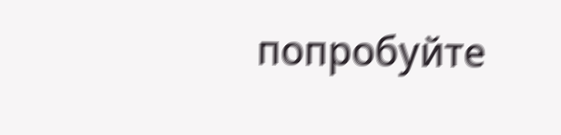попробуйте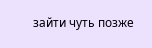зайти чуть позже